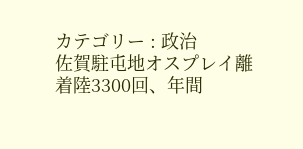カテゴリー : 政治
佐賀駐屯地オスプレイ離着陸3300回、年間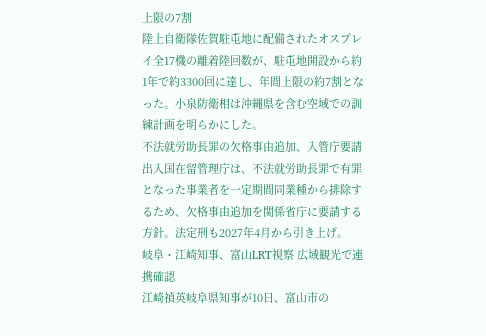上限の7割
陸上自衛隊佐賀駐屯地に配備されたオスプレイ全17機の離着陸回数が、駐屯地開設から約1年で約3300回に達し、年間上限の約7割となった。小泉防衛相は沖縄県を含む空域での訓練計画を明らかにした。
不法就労助長罪の欠格事由追加、入管庁要請
出入国在留管理庁は、不法就労助長罪で有罪となった事業者を一定期間同業種から排除するため、欠格事由追加を関係省庁に要請する方針。法定刑も2027年4月から引き上げ。
岐阜・江崎知事、富山LRT視察 広域観光で連携確認
江崎禎英岐阜県知事が10日、富山市の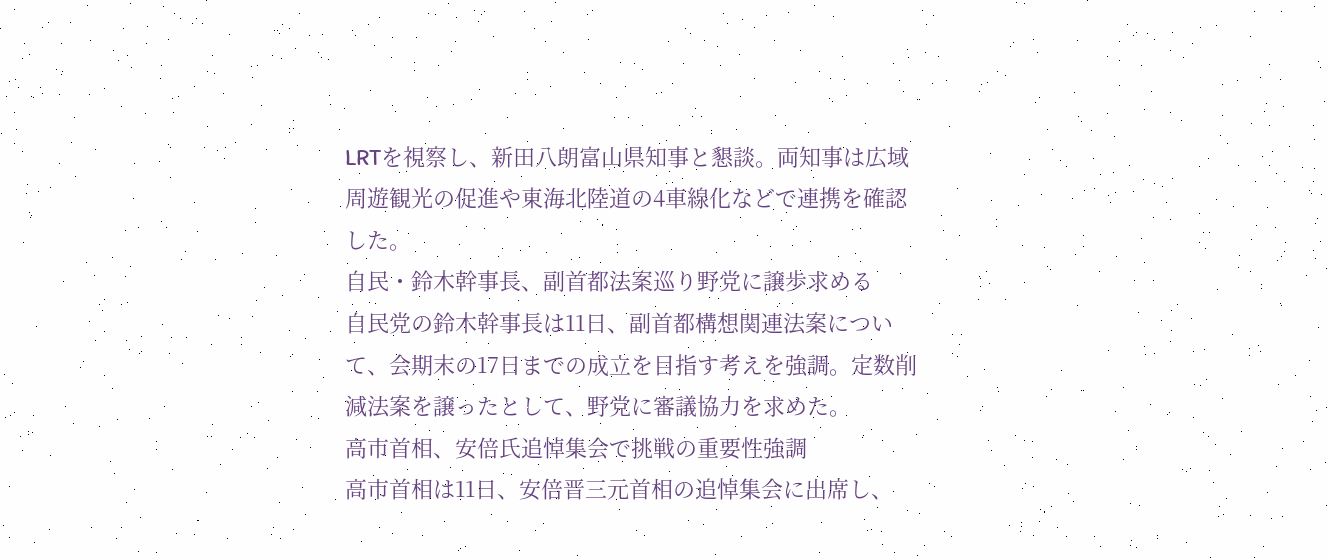LRTを視察し、新田八朗富山県知事と懇談。両知事は広域周遊観光の促進や東海北陸道の4車線化などで連携を確認した。
自民・鈴木幹事長、副首都法案巡り野党に譲歩求める
自民党の鈴木幹事長は11日、副首都構想関連法案について、会期末の17日までの成立を目指す考えを強調。定数削減法案を譲ったとして、野党に審議協力を求めた。
高市首相、安倍氏追悼集会で挑戦の重要性強調
高市首相は11日、安倍晋三元首相の追悼集会に出席し、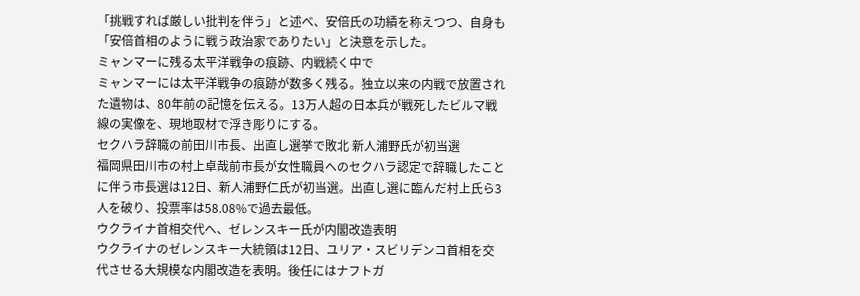「挑戦すれば厳しい批判を伴う」と述べ、安倍氏の功績を称えつつ、自身も「安倍首相のように戦う政治家でありたい」と決意を示した。
ミャンマーに残る太平洋戦争の痕跡、内戦続く中で
ミャンマーには太平洋戦争の痕跡が数多く残る。独立以来の内戦で放置された遺物は、80年前の記憶を伝える。13万人超の日本兵が戦死したビルマ戦線の実像を、現地取材で浮き彫りにする。
セクハラ辞職の前田川市長、出直し選挙で敗北 新人浦野氏が初当選
福岡県田川市の村上卓哉前市長が女性職員へのセクハラ認定で辞職したことに伴う市長選は12日、新人浦野仁氏が初当選。出直し選に臨んだ村上氏ら3人を破り、投票率は58.08%で過去最低。
ウクライナ首相交代へ、ゼレンスキー氏が内閣改造表明
ウクライナのゼレンスキー大統領は12日、ユリア・スビリデンコ首相を交代させる大規模な内閣改造を表明。後任にはナフトガ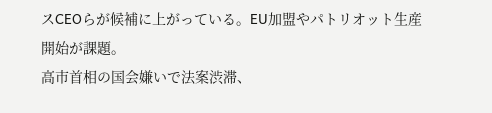スCEOらが候補に上がっている。EU加盟やパトリオット生産開始が課題。
高市首相の国会嫌いで法案渋滞、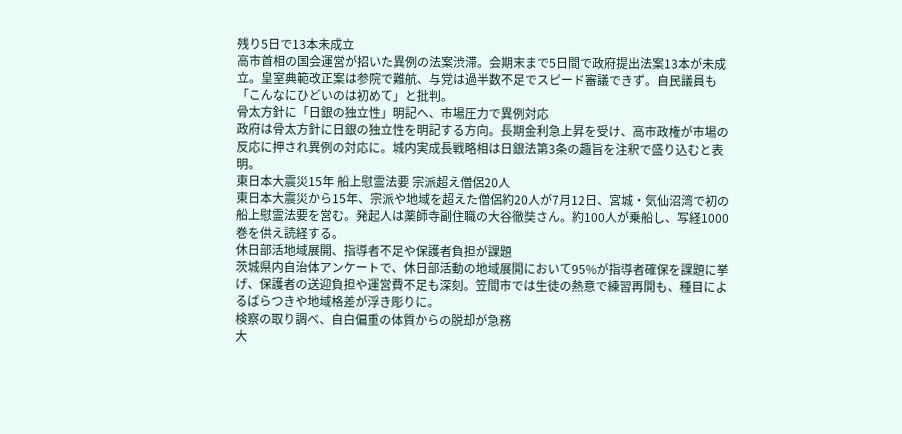残り5日で13本未成立
高市首相の国会運営が招いた異例の法案渋滞。会期末まで5日間で政府提出法案13本が未成立。皇室典範改正案は参院で難航、与党は過半数不足でスピード審議できず。自民議員も「こんなにひどいのは初めて」と批判。
骨太方針に「日銀の独立性」明記へ、市場圧力で異例対応
政府は骨太方針に日銀の独立性を明記する方向。長期金利急上昇を受け、高市政権が市場の反応に押され異例の対応に。城内実成長戦略相は日銀法第3条の趣旨を注釈で盛り込むと表明。
東日本大震災15年 船上慰霊法要 宗派超え僧侶20人
東日本大震災から15年、宗派や地域を超えた僧侶約20人が7月12日、宮城・気仙沼湾で初の船上慰霊法要を営む。発起人は薬師寺副住職の大谷徹奘さん。約100人が乗船し、写経1000巻を供え読経する。
休日部活地域展開、指導者不足や保護者負担が課題
茨城県内自治体アンケートで、休日部活動の地域展開において95%が指導者確保を課題に挙げ、保護者の送迎負担や運営費不足も深刻。笠間市では生徒の熱意で練習再開も、種目によるばらつきや地域格差が浮き彫りに。
検察の取り調べ、自白偏重の体質からの脱却が急務
大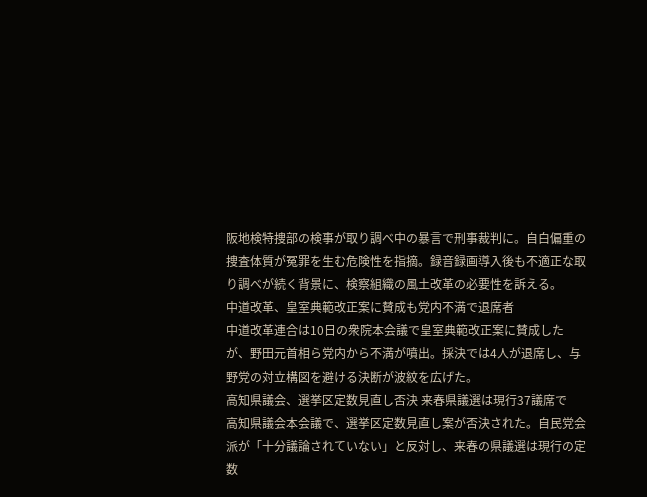阪地検特捜部の検事が取り調べ中の暴言で刑事裁判に。自白偏重の捜査体質が冤罪を生む危険性を指摘。録音録画導入後も不適正な取り調べが続く背景に、検察組織の風土改革の必要性を訴える。
中道改革、皇室典範改正案に賛成も党内不満で退席者
中道改革連合は10日の衆院本会議で皇室典範改正案に賛成したが、野田元首相ら党内から不満が噴出。採決では4人が退席し、与野党の対立構図を避ける決断が波紋を広げた。
高知県議会、選挙区定数見直し否決 来春県議選は現行37議席で
高知県議会本会議で、選挙区定数見直し案が否決された。自民党会派が「十分議論されていない」と反対し、来春の県議選は現行の定数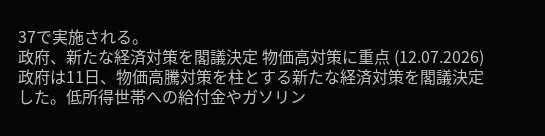37で実施される。
政府、新たな経済対策を閣議決定 物価高対策に重点 (12.07.2026)
政府は11日、物価高騰対策を柱とする新たな経済対策を閣議決定した。低所得世帯への給付金やガソリン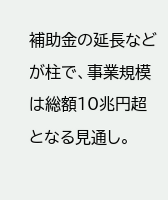補助金の延長などが柱で、事業規模は総額10兆円超となる見通し。